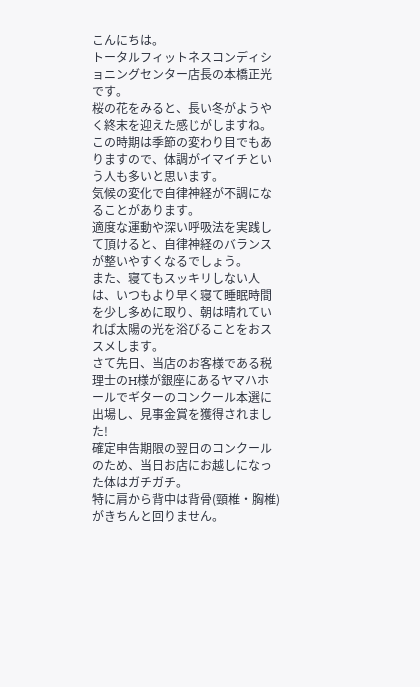こんにちは。
トータルフィットネスコンディショニングセンター店長の本橋正光です。
桜の花をみると、長い冬がようやく終末を迎えた感じがしますね。
この時期は季節の変わり目でもありますので、体調がイマイチという人も多いと思います。
気候の変化で自律神経が不調になることがあります。
適度な運動や深い呼吸法を実践して頂けると、自律神経のバランスが整いやすくなるでしょう。
また、寝てもスッキリしない人は、いつもより早く寝て睡眠時間を少し多めに取り、朝は晴れていれば太陽の光を浴びることをおススメします。
さて先日、当店のお客様である税理士のH様が銀座にあるヤマハホールでギターのコンクール本選に出場し、見事金賞を獲得されました!
確定申告期限の翌日のコンクールのため、当日お店にお越しになった体はガチガチ。
特に肩から背中は背骨(頸椎・胸椎)がきちんと回りません。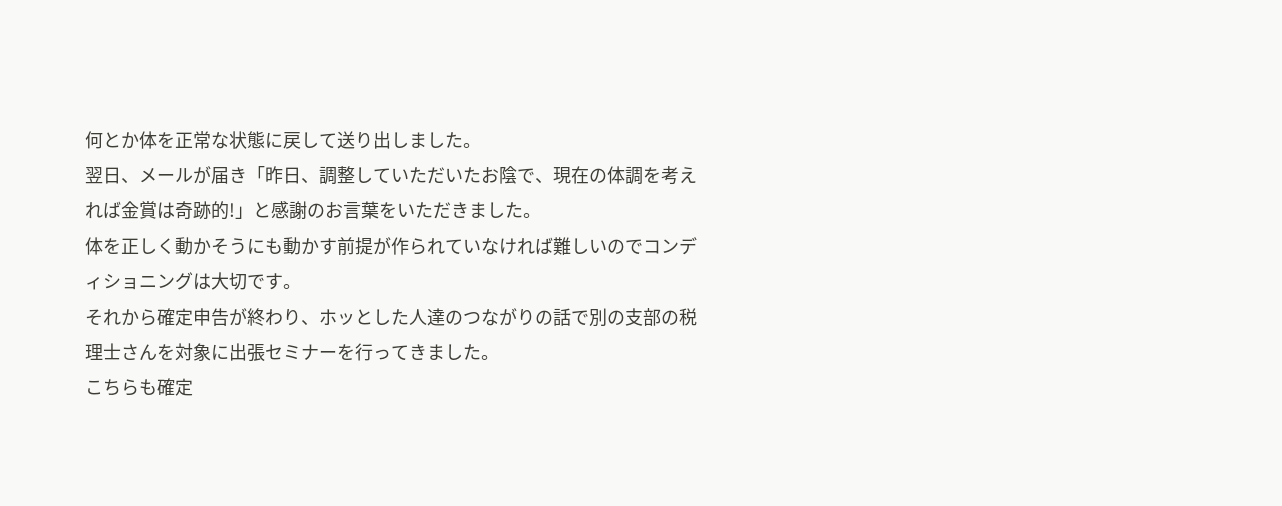何とか体を正常な状態に戻して送り出しました。
翌日、メールが届き「昨日、調整していただいたお陰で、現在の体調を考えれば金賞は奇跡的!」と感謝のお言葉をいただきました。
体を正しく動かそうにも動かす前提が作られていなければ難しいのでコンディショニングは大切です。
それから確定申告が終わり、ホッとした人達のつながりの話で別の支部の税理士さんを対象に出張セミナーを行ってきました。
こちらも確定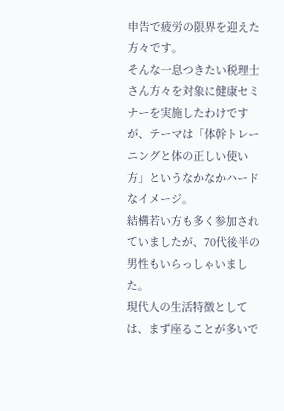申告で疲労の限界を迎えた方々です。
そんな一息つきたい税理士さん方々を対象に健康セミナーを実施したわけですが、テーマは「体幹トレーニングと体の正しい使い方」というなかなかハードなイメージ。
結構若い方も多く参加されていましたが、70代後半の男性もいらっしゃいました。
現代人の生活特徴としては、まず座ることが多いで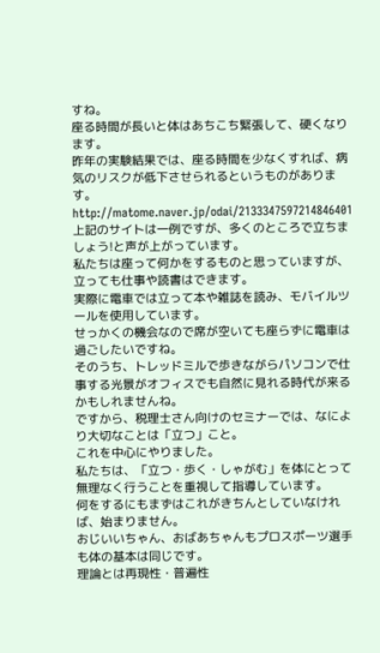すね。
座る時間が長いと体はあちこち緊張して、硬くなります。
昨年の実験結果では、座る時間を少なくすれば、病気のリスクが低下させられるというものがあります。
http://matome.naver.jp/odai/2133347597214846401
上記のサイトは一例ですが、多くのところで立ちましょう!と声が上がっています。
私たちは座って何かをするものと思っていますが、立っても仕事や読書はできます。
実際に電車では立って本や雑誌を読み、モバイルツールを使用しています。
せっかくの機会なので席が空いても座らずに電車は過ごしたいですね。
そのうち、トレッドミルで歩きながらパソコンで仕事する光景がオフィスでも自然に見れる時代が来るかもしれませんね。
ですから、税理士さん向けのセミナーでは、なにより大切なことは「立つ」こと。
これを中心にやりました。
私たちは、「立つ・歩く・しゃがむ」を体にとって無理なく行うことを重視して指導しています。
何をするにもまずはこれがきちんとしていなければ、始まりません。
おじいいちゃん、おばあちゃんもプロスポーツ選手も体の基本は同じです。
理論とは再現性・普遍性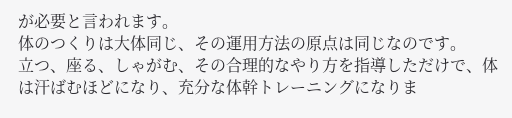が必要と言われます。
体のつくりは大体同じ、その運用方法の原点は同じなのです。
立つ、座る、しゃがむ、その合理的なやり方を指導しただけで、体は汗ばむほどになり、充分な体幹トレーニングになりま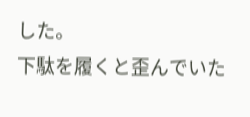した。
下駄を履くと歪んでいた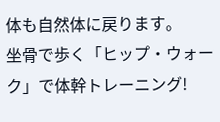体も自然体に戻ります。
坐骨で歩く「ヒップ・ウォーク」で体幹トレーニング!